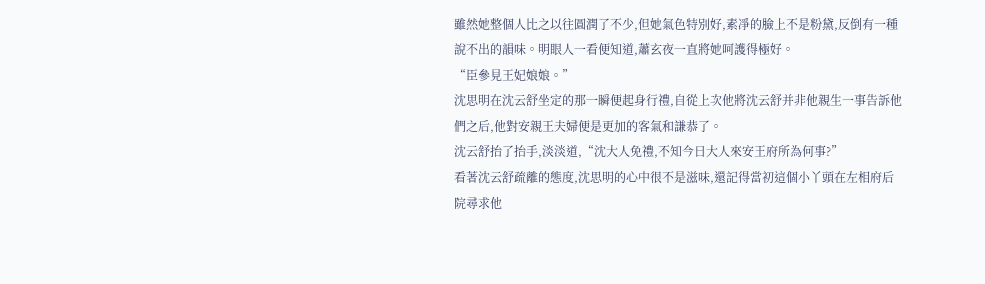雖然她整個人比之以往圓潤了不少,但她氣色特別好,素凈的臉上不是粉黛,反倒有一種說不出的韻味。明眼人一看便知道,蕭玄夜一直將她呵護得極好。
“臣參見王妃娘娘。”
沈思明在沈云舒坐定的那一瞬便起身行禮,自從上次他將沈云舒并非他親生一事告訴他們之后,他對安親王夫婦便是更加的客氣和謙恭了。
沈云舒抬了抬手,淡淡道,“沈大人免禮,不知今日大人來安王府所為何事?”
看著沈云舒疏離的態度,沈思明的心中很不是滋味,還記得當初這個小丫頭在左相府后院尋求他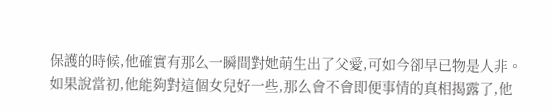保護的時候,他確實有那么一瞬間對她萌生出了父愛,可如今卻早已物是人非。
如果說當初,他能夠對這個女兒好一些,那么會不會即便事情的真相揭露了,他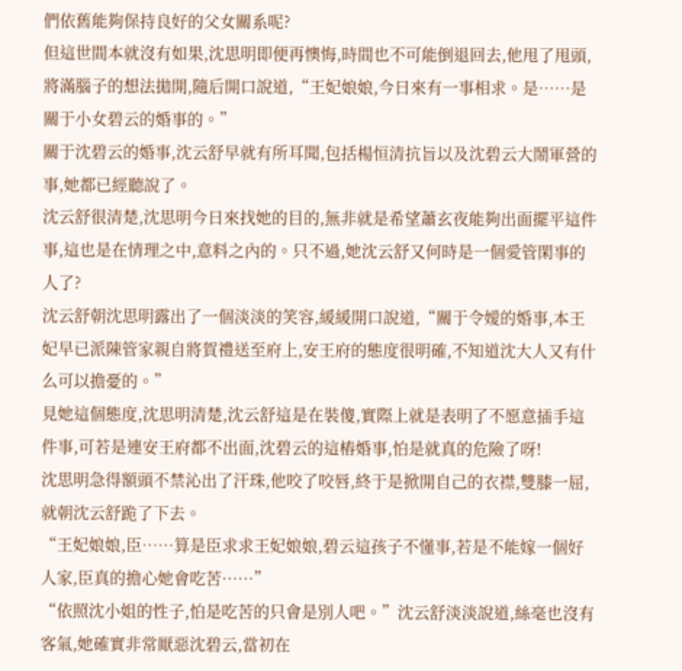們依舊能夠保持良好的父女關系呢?
但這世間本就沒有如果,沈思明即便再懊悔,時間也不可能倒退回去,他甩了甩頭,將滿腦子的想法拋開,隨后開口說道,“王妃娘娘,今日來有一事相求。是……是關于小女碧云的婚事的。”
關于沈碧云的婚事,沈云舒早就有所耳聞,包括楊恒清抗旨以及沈碧云大鬧軍營的事,她都已經聽說了。
沈云舒很清楚,沈思明今日來找她的目的,無非就是希望蕭玄夜能夠出面擺平這件事,這也是在情理之中,意料之內的。只不過,她沈云舒又何時是一個愛管閑事的人了?
沈云舒朝沈思明露出了一個淡淡的笑容,緩緩開口說道,“關于令嬡的婚事,本王妃早已派陳管家親自將賀禮送至府上,安王府的態度很明確,不知道沈大人又有什么可以擔憂的。”
見她這個態度,沈思明清楚,沈云舒這是在裝傻,實際上就是表明了不愿意插手這件事,可若是連安王府都不出面,沈碧云的這樁婚事,怕是就真的危險了呀!
沈思明急得額頭不禁沁出了汗珠,他咬了咬唇,終于是掀開自己的衣襟,雙膝一屈,就朝沈云舒跪了下去。
“王妃娘娘,臣……算是臣求求王妃娘娘,碧云這孩子不懂事,若是不能嫁一個好人家,臣真的擔心她會吃苦……”
“依照沈小姐的性子,怕是吃苦的只會是別人吧。”沈云舒淡淡說道,絲毫也沒有客氣,她確實非常厭惡沈碧云,當初在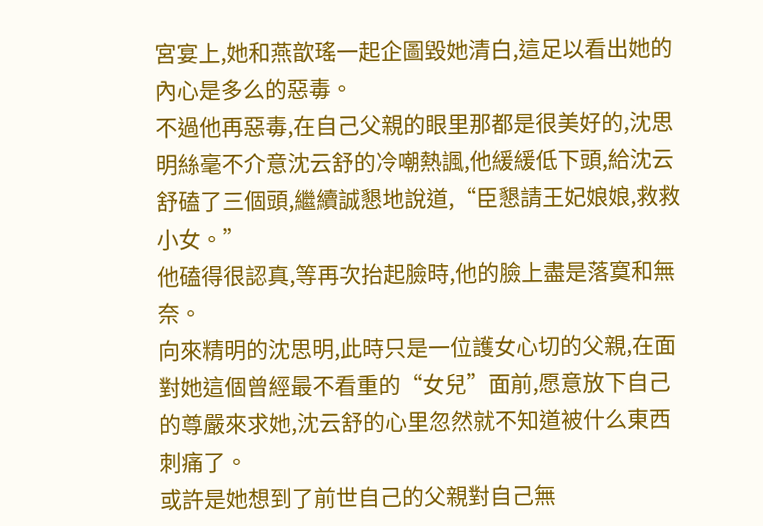宮宴上,她和燕歆瑤一起企圖毀她清白,這足以看出她的內心是多么的惡毒。
不過他再惡毒,在自己父親的眼里那都是很美好的,沈思明絲毫不介意沈云舒的冷嘲熱諷,他緩緩低下頭,給沈云舒磕了三個頭,繼續誠懇地說道,“臣懇請王妃娘娘,救救小女。”
他磕得很認真,等再次抬起臉時,他的臉上盡是落寞和無奈。
向來精明的沈思明,此時只是一位護女心切的父親,在面對她這個曾經最不看重的“女兒”面前,愿意放下自己的尊嚴來求她,沈云舒的心里忽然就不知道被什么東西刺痛了。
或許是她想到了前世自己的父親對自己無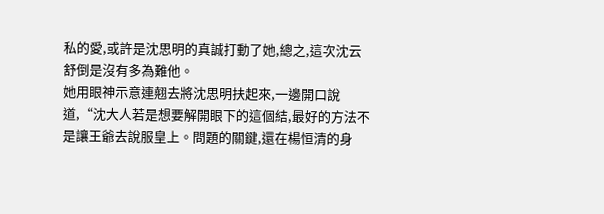私的愛,或許是沈思明的真誠打動了她,總之,這次沈云舒倒是沒有多為難他。
她用眼神示意連翹去將沈思明扶起來,一邊開口說道,“沈大人若是想要解開眼下的這個結,最好的方法不是讓王爺去說服皇上。問題的關鍵,還在楊恒清的身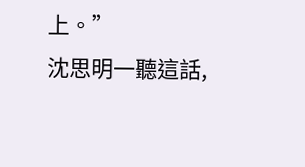上。”
沈思明一聽這話,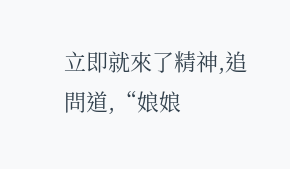立即就來了精神,追問道,“娘娘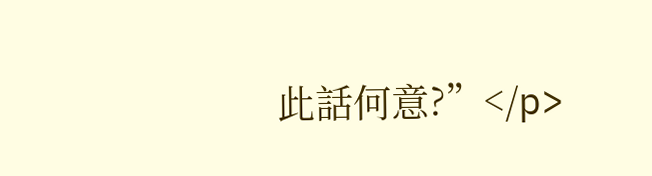此話何意?”</p>